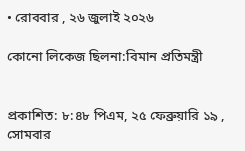• রোববার , ২৬ জুলাই ২০২৬

কোনো লিকেজ ছিলনা:বিমান প্রতিমন্ত্রী


প্রকাশিত: ৮:৪৮ পিএম, ২৫ ফেব্রুয়ারি ১৯ , সোমবার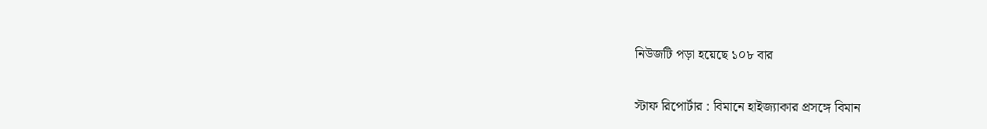নিউজটি পড়া হয়েছে ১০৮ বার

স্টাফ রিপোর্টার : বিমানে হাইজ্যাকার প্রসঙ্গে বিমান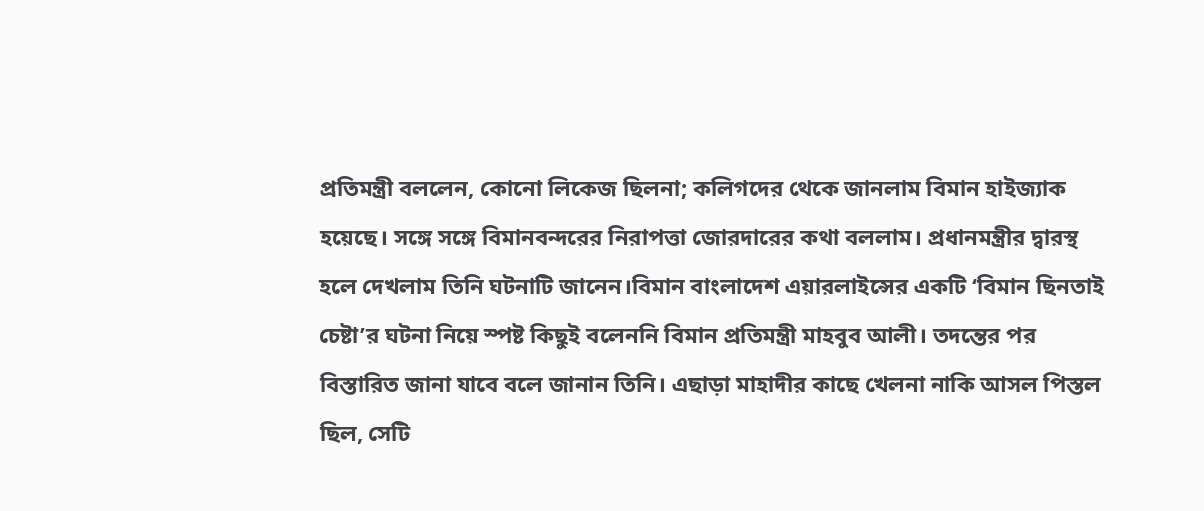প্রতিমন্ত্রী বললেন, কোনো লিকেজ ছিলনা; কলিগদের থেকে জানলাম বিমান হাইজ্যাক হয়েছে। সঙ্গে সঙ্গে বিমানবন্দরের নিরাপত্তা জোরদারের কথা বললাম। প্রধানমন্ত্রীর দ্বারস্থ হলে দেখলাম তিনি ঘটনাটি জানেন।বিমান বাংলাদেশ এয়ারলাইন্সের একটি ‘বিমান ছিনতাই চেষ্টা’র ঘটনা নিয়ে স্পষ্ট কিছুই বলেননি বিমান প্রতিমন্ত্রী মাহবুব আলী। তদন্তের পর বিস্তারিত জানা যাবে বলে জানান তিনি। এছাড়া মাহাদীর কাছে খেলনা নাকি আসল পিস্তল ছিল, সেটি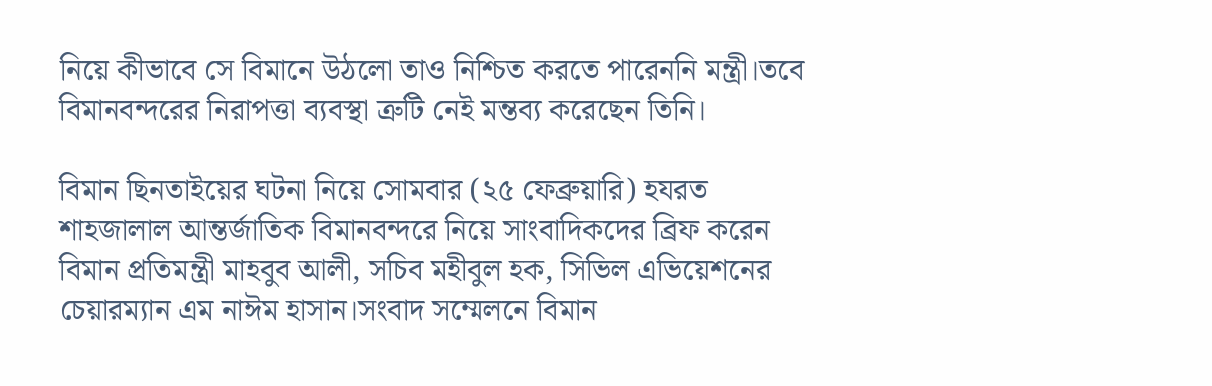নিয়ে কীভাবে সে বিমানে উঠলো তাও নিশ্চিত করতে পারেননি মন্ত্রী।তবে বিমানবন্দরের নিরাপত্তা ব্যবস্থা ত্রুটি নেই মন্তব্য করেছেন তিনি।

বিমান ছিনতাইয়ের ঘটনা নিয়ে সোমবার (২৫ ফেব্রুয়ারি) হযরত শাহজালাল আন্তর্জাতিক বিমানবন্দরে নিয়ে সাংবাদিকদের ব্রিফ করেন বিমান প্রতিমন্ত্রী মাহবুব আলী, সচিব মহীবুল হক, সিভিল এভিয়েশনের চেয়ারম্যান এম নাঈম হাসান।সংবাদ সম্মেলনে বিমান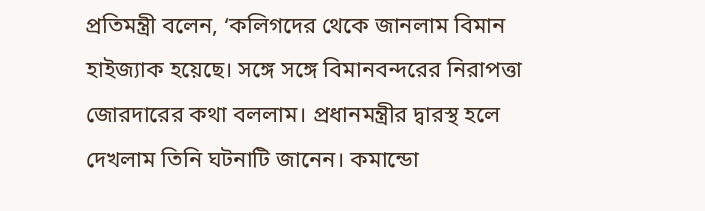প্রতিমন্ত্রী বলেন, ‘কলিগদের থেকে জানলাম বিমান হাইজ্যাক হয়েছে। সঙ্গে সঙ্গে বিমানবন্দরের নিরাপত্তা জোরদারের কথা বললাম। প্রধানমন্ত্রীর দ্বারস্থ হলে দেখলাম তিনি ঘটনাটি জানেন। কমান্ডো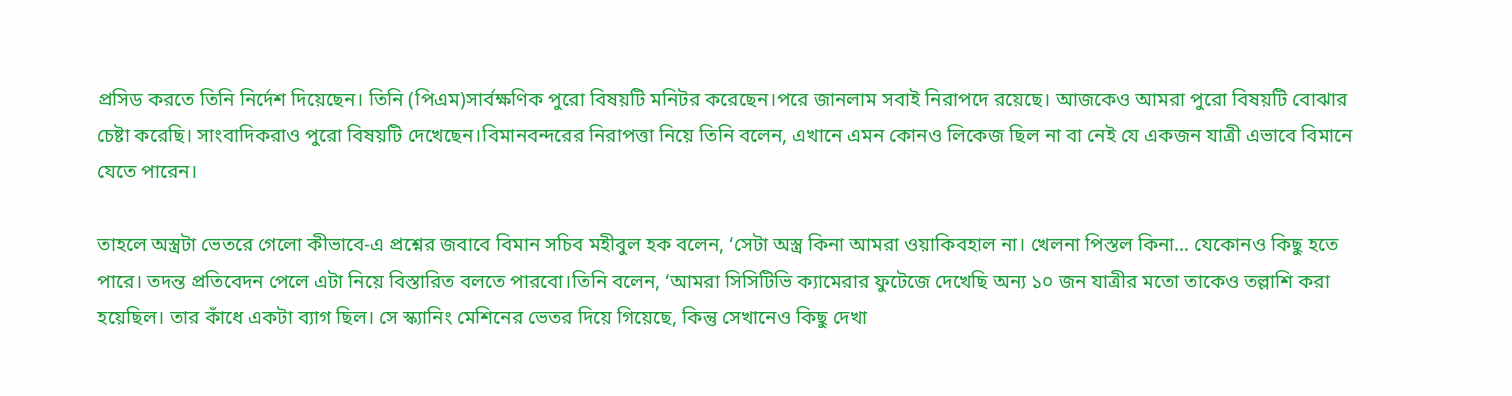প্রসিড করতে তিনি নির্দেশ দিয়েছেন। তিনি (পিএম)সার্বক্ষণিক পুরো বিষয়টি মনিটর করেছেন।পরে জানলাম সবাই নিরাপদে রয়েছে। আজকেও আমরা পুরো বিষয়টি বোঝার চেষ্টা করেছি। সাংবাদিকরাও পুরো বিষয়টি দেখেছেন।বিমানবন্দরের নিরাপত্তা নিয়ে তিনি বলেন, এখানে এমন কোনও লিকেজ ছিল না বা নেই যে একজন যাত্রী এভাবে বিমানে যেতে পারেন।

তাহলে অস্ত্রটা ভেতরে গেলো কীভাবে-এ প্রশ্নের জবাবে বিমান সচিব মহীবুল হক বলেন, ‘সেটা অস্ত্র কিনা আমরা ওয়াকিবহাল না। খেলনা পিস্তল কিনা… যেকোনও কিছু হতে পারে। তদন্ত প্রতিবেদন পেলে এটা নিয়ে বিস্তারিত বলতে পারবো।তিনি বলেন, ‘আমরা সিসিটিভি ক্যামেরার ফুটেজে দেখেছি অন্য ১০ জন যাত্রীর মতো তাকেও তল্লাশি করা হয়েছিল। তার কাঁধে একটা ব্যাগ ছিল। সে স্ক্যানিং মেশিনের ভেতর দিয়ে গিয়েছে, কিন্তু সেখানেও কিছু দেখা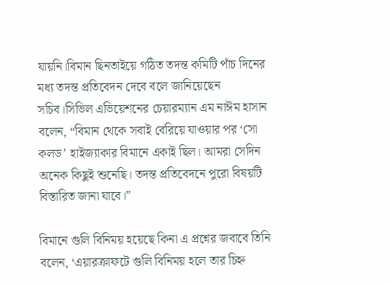যায়নি।বিমান ছিনতাইয়ে গঠিত তদন্ত কমিটি পাঁচ দিনের মধ্য তদন্ত প্রতিবেদন দেবে বলে জানিয়েছেন সচিব।সিভিল এভিয়েশনের চেয়ারম্যান এম নাঈম হাসান বলেন, “বিমান থেকে সবাই বেরিয়ে যাওয়ার পর ‘সো কলড’ হাইজ্যাকার বিমানে একাই ছিল। আমরা সেদিন অনেক কিছুই শুনেছি। তদন্ত প্রতিবেদনে পুরো বিষয়টি বিস্তারিত জানা যাবে।”

বিমানে গুলি বিনিময় হয়েছে কিনা এ প্রশ্নের জবাবে তিনি বলেন, ‘এয়ারক্রাফটে গুলি বিনিময় হলে তার চিহ্ন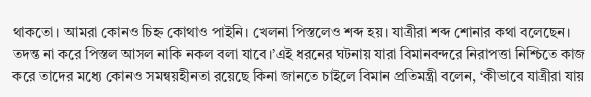থাকতো। আমরা কোনও চিহ্ন কোথাও পাইনি। খেলনা পিস্তলেও শব্দ হয়। যাত্রীরা শব্দ শোনার কথা বলেছেন। তদন্ত না করে পিস্তল আসল নাকি নকল বলা যাবে।’এই ধরনের ঘটনায় যারা বিমানবন্দরে নিরাপত্তা নিশ্চিতে কাজ করে তাদের মধ্যে কোনও সমন্বয়হীনতা রয়েছে কিনা জানতে চাইলে বিমান প্রতিমন্ত্রী বলেন, ‘কীভাবে যাত্রীরা যায়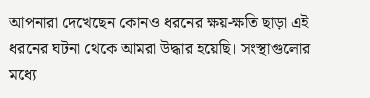আপনারা দেখেছেন কোনও ধরনের ক্ষয়-ক্ষতি ছাড়া এই ধরনের ঘটনা থেকে আমরা উদ্ধার হয়েছি। সংস্থাগুলোর মধ্যে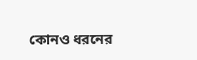কোনও ধরনের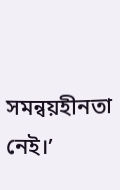সমন্বয়হীনতা নেই।’